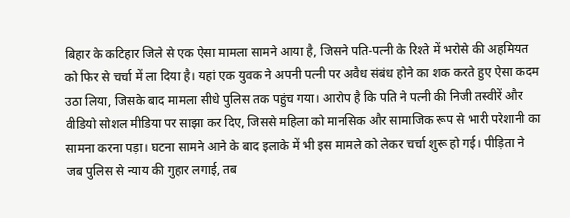बिहार के कटिहार जिले से एक ऐसा मामला सामने आया है, जिसने पति-पत्नी के रिश्ते में भरोसे की अहमियत को फिर से चर्चा में ला दिया है। यहां एक युवक ने अपनी पत्नी पर अवैध संबंध होने का शक करते हुए ऐसा कदम उठा लिया, जिसके बाद मामला सीधे पुलिस तक पहुंच गया। आरोप है कि पति ने पत्नी की निजी तस्वीरें और वीडियो सोशल मीडिया पर साझा कर दिए, जिससे महिला को मानसिक और सामाजिक रूप से भारी परेशानी का सामना करना पड़ा। घटना सामने आने के बाद इलाके में भी इस मामले को लेकर चर्चा शुरू हो गई। पीड़िता ने जब पुलिस से न्याय की गुहार लगाई, तब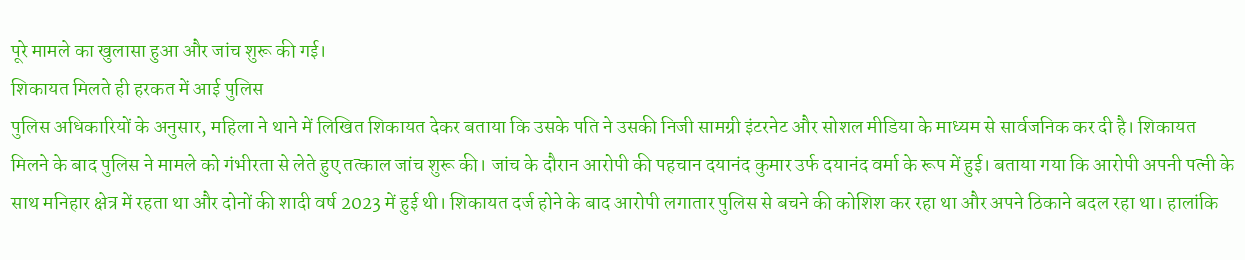पूरे मामले का खुलासा हुआ और जांच शुरू की गई।
शिकायत मिलते ही हरकत में आई पुलिस
पुलिस अधिकारियों के अनुसार, महिला ने थाने में लिखित शिकायत देकर बताया कि उसके पति ने उसकी निजी सामग्री इंटरनेट और सोशल मीडिया के माध्यम से सार्वजनिक कर दी है। शिकायत मिलने के बाद पुलिस ने मामले को गंभीरता से लेते हुए तत्काल जांच शुरू की। जांच के दौरान आरोपी की पहचान दयानंद कुमार उर्फ दयानंद वर्मा के रूप में हुई। बताया गया कि आरोपी अपनी पत्नी के साथ मनिहार क्षेत्र में रहता था और दोनों की शादी वर्ष 2023 में हुई थी। शिकायत दर्ज होने के बाद आरोपी लगातार पुलिस से बचने की कोशिश कर रहा था और अपने ठिकाने बदल रहा था। हालांकि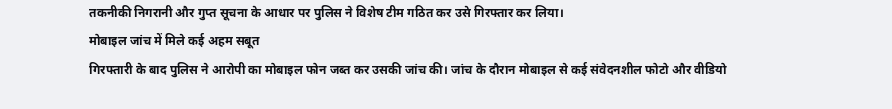तकनीकी निगरानी और गुप्त सूचना के आधार पर पुलिस ने विशेष टीम गठित कर उसे गिरफ्तार कर लिया।
मोबाइल जांच में मिले कई अहम सबूत
गिरफ्तारी के बाद पुलिस ने आरोपी का मोबाइल फोन जब्त कर उसकी जांच की। जांच के दौरान मोबाइल से कई संवेदनशील फोटो और वीडियो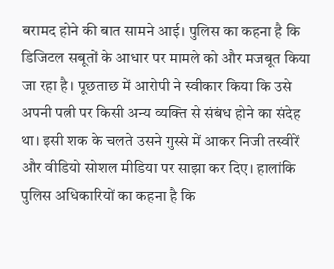बरामद होने की बात सामने आई। पुलिस का कहना है कि डिजिटल सबूतों के आधार पर मामले को और मजबूत किया जा रहा है। पूछताछ में आरोपी ने स्वीकार किया कि उसे अपनी पत्नी पर किसी अन्य व्यक्ति से संबंध होने का संदेह था। इसी शक के चलते उसने गुस्से में आकर निजी तस्वीरें और वीडियो सोशल मीडिया पर साझा कर दिए। हालांकि पुलिस अधिकारियों का कहना है कि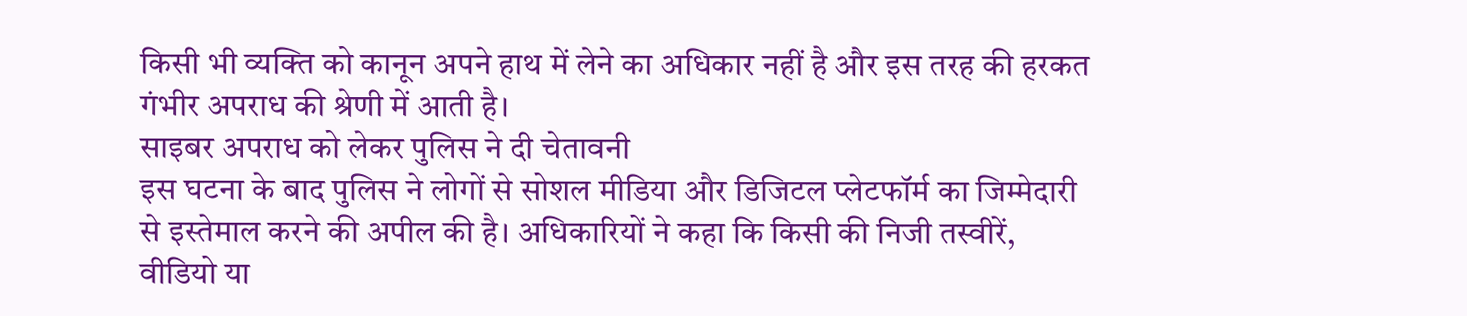किसी भी व्यक्ति को कानून अपने हाथ में लेने का अधिकार नहीं है और इस तरह की हरकत गंभीर अपराध की श्रेणी में आती है।
साइबर अपराध को लेकर पुलिस ने दी चेतावनी
इस घटना के बाद पुलिस ने लोगों से सोशल मीडिया और डिजिटल प्लेटफॉर्म का जिम्मेदारी से इस्तेमाल करने की अपील की है। अधिकारियों ने कहा कि किसी की निजी तस्वीरें, वीडियो या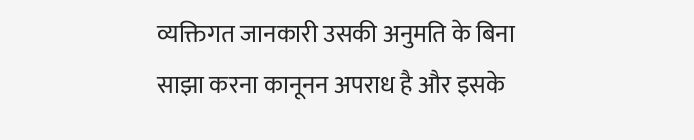व्यक्तिगत जानकारी उसकी अनुमति के बिना साझा करना कानूनन अपराध है और इसके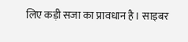लिए कड़ी सजा का प्रावधान है। साइबर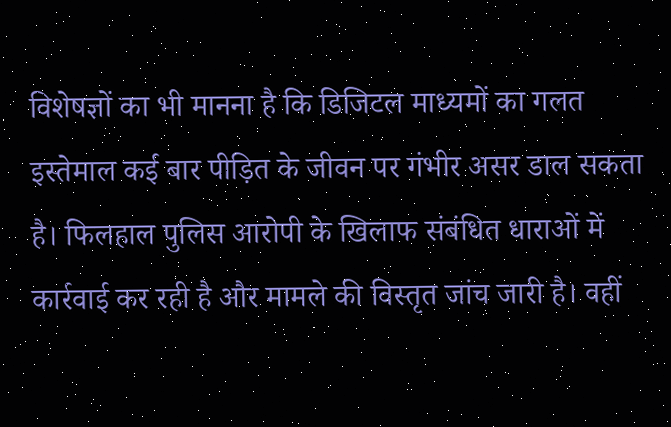विशेषज्ञों का भी मानना है कि डिजिटल माध्यमों का गलत इस्तेमाल कई बार पीड़ित के जीवन पर गंभीर असर डाल सकता है। फिलहाल पुलिस आरोपी के खिलाफ संबंधित धाराओं में कार्रवाई कर रही है और मामले की विस्तृत जांच जारी है। वहीं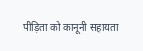पीड़िता को कानूनी सहायता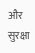और सुरक्षा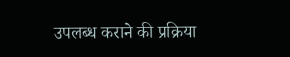उपलब्ध कराने की प्रक्रिया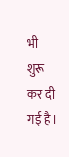भी शुरू कर दी गई है।